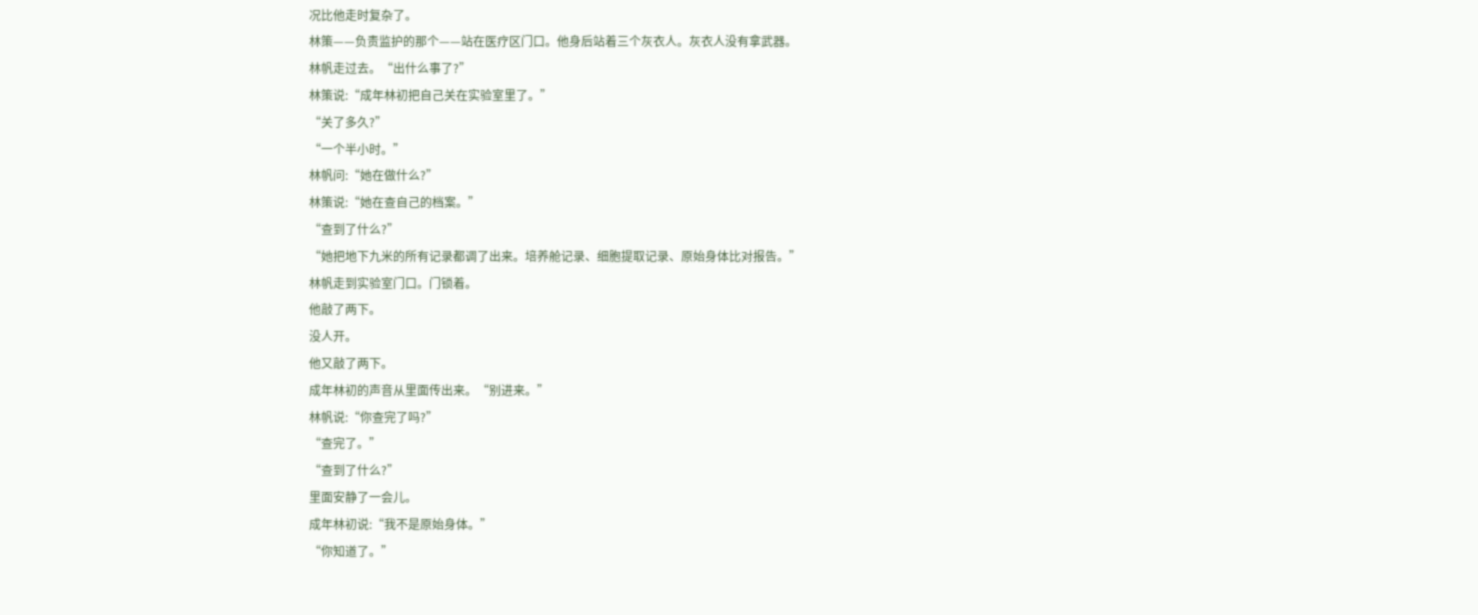况比他走时复杂了。
林策——负责监护的那个——站在医疗区门口。他身后站着三个灰衣人。灰衣人没有拿武器。
林帆走过去。“出什么事了?”
林策说:“成年林初把自己关在实验室里了。”
“关了多久?”
“一个半小时。”
林帆问:“她在做什么?”
林策说:“她在查自己的档案。”
“查到了什么?”
“她把地下九米的所有记录都调了出来。培养舱记录、细胞提取记录、原始身体比对报告。”
林帆走到实验室门口。门锁着。
他敲了两下。
没人开。
他又敲了两下。
成年林初的声音从里面传出来。“别进来。”
林帆说:“你查完了吗?”
“查完了。”
“查到了什么?”
里面安静了一会儿。
成年林初说:“我不是原始身体。”
“你知道了。”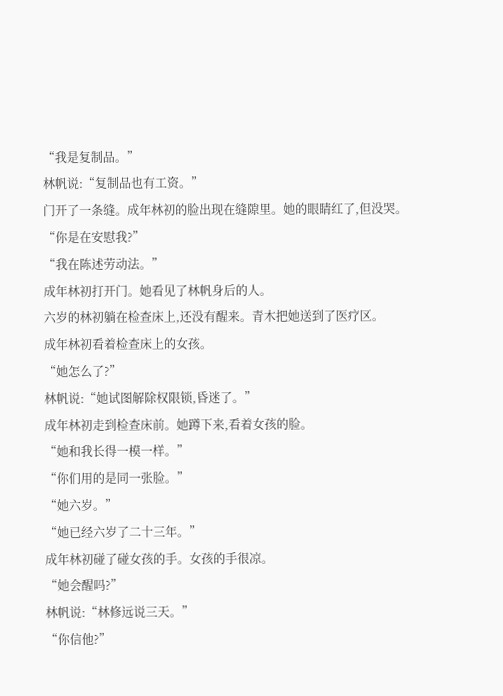“我是复制品。”
林帆说:“复制品也有工资。”
门开了一条缝。成年林初的脸出现在缝隙里。她的眼睛红了,但没哭。
“你是在安慰我?”
“我在陈述劳动法。”
成年林初打开门。她看见了林帆身后的人。
六岁的林初躺在检查床上,还没有醒来。青木把她送到了医疗区。
成年林初看着检查床上的女孩。
“她怎么了?”
林帆说:“她试图解除权限锁,昏迷了。”
成年林初走到检查床前。她蹲下来,看着女孩的脸。
“她和我长得一模一样。”
“你们用的是同一张脸。”
“她六岁。”
“她已经六岁了二十三年。”
成年林初碰了碰女孩的手。女孩的手很凉。
“她会醒吗?”
林帆说:“林修远说三天。”
“你信他?”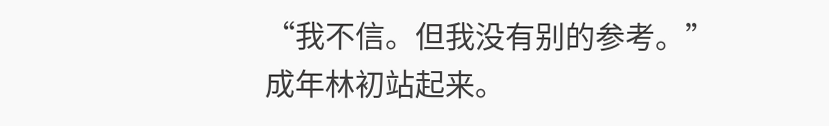“我不信。但我没有别的参考。”
成年林初站起来。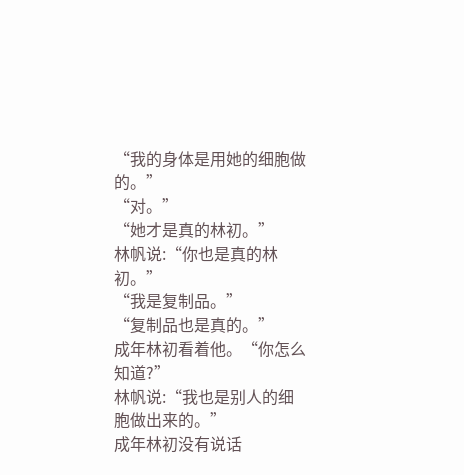“我的身体是用她的细胞做的。”
“对。”
“她才是真的林初。”
林帆说:“你也是真的林初。”
“我是复制品。”
“复制品也是真的。”
成年林初看着他。“你怎么知道?”
林帆说:“我也是别人的细胞做出来的。”
成年林初没有说话